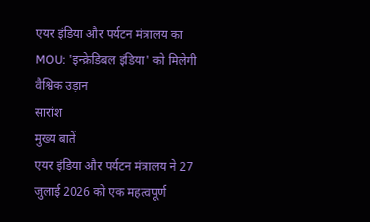एयर इंडिया और पर्यटन मंत्रालय का MOU: 'इन्क्रेडिबल इंडिया' को मिलेगी वैश्विक उड़ान
सारांश
मुख्य बातें
एयर इंडिया और पर्यटन मंत्रालय ने 27 जुलाई 2026 को एक महत्वपूर्ण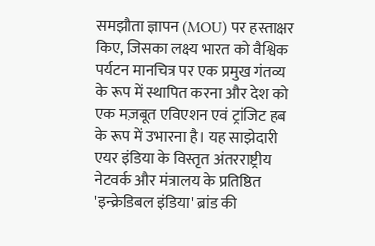समझौता ज्ञापन (MOU) पर हस्ताक्षर किए, जिसका लक्ष्य भारत को वैश्विक पर्यटन मानचित्र पर एक प्रमुख गंतव्य के रूप में स्थापित करना और देश को एक मज़बूत एविएशन एवं ट्रांजिट हब के रूप में उभारना है। यह साझेदारी एयर इंडिया के विस्तृत अंतरराष्ट्रीय नेटवर्क और मंत्रालय के प्रतिष्ठित 'इन्क्रेडिबल इंडिया' ब्रांड की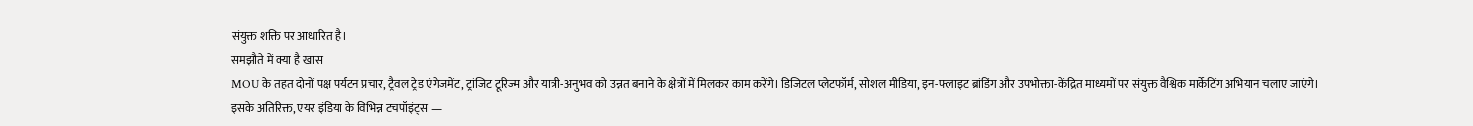संयुक्त शक्ति पर आधारित है।
समझौते में क्या है खास
MOU के तहत दोनों पक्ष पर्यटन प्रचार, ट्रैवल ट्रेड एंगेजमेंट, ट्रांजिट टूरिज्म और यात्री-अनुभव को उन्नत बनाने के क्षेत्रों में मिलकर काम करेंगे। डिजिटल प्लेटफॉर्म, सोशल मीडिया, इन-फ्लाइट ब्रांडिंग और उपभोक्ता-केंद्रित माध्यमों पर संयुक्त वैश्विक मार्केटिंग अभियान चलाए जाएंगे।
इसके अतिरिक्त, एयर इंडिया के विभिन्न टचपॉइंट्स —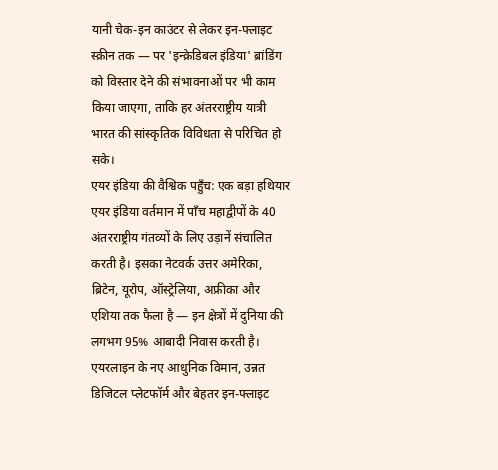यानी चेक-इन काउंटर से लेकर इन-फ्लाइट स्क्रीन तक — पर 'इन्क्रेडिबल इंडिया' ब्रांडिंग को विस्तार देने की संभावनाओं पर भी काम किया जाएगा, ताकि हर अंतरराष्ट्रीय यात्री भारत की सांस्कृतिक विविधता से परिचित हो सके।
एयर इंडिया की वैश्विक पहुँच: एक बड़ा हथियार
एयर इंडिया वर्तमान में पाँच महाद्वीपों के 40 अंतरराष्ट्रीय गंतव्यों के लिए उड़ानें संचालित करती है। इसका नेटवर्क उत्तर अमेरिका, ब्रिटेन, यूरोप, ऑस्ट्रेलिया, अफ्रीका और एशिया तक फैला है — इन क्षेत्रों में दुनिया की लगभग 95% आबादी निवास करती है। एयरलाइन के नए आधुनिक विमान, उन्नत डिजिटल प्लेटफॉर्म और बेहतर इन-फ्लाइट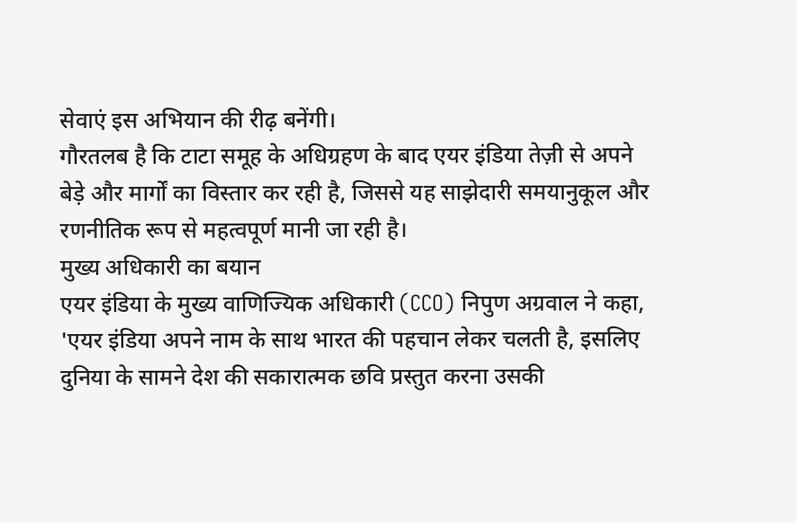सेवाएं इस अभियान की रीढ़ बनेंगी।
गौरतलब है कि टाटा समूह के अधिग्रहण के बाद एयर इंडिया तेज़ी से अपने बेड़े और मार्गों का विस्तार कर रही है, जिससे यह साझेदारी समयानुकूल और रणनीतिक रूप से महत्वपूर्ण मानी जा रही है।
मुख्य अधिकारी का बयान
एयर इंडिया के मुख्य वाणिज्यिक अधिकारी (CCO) निपुण अग्रवाल ने कहा, 'एयर इंडिया अपने नाम के साथ भारत की पहचान लेकर चलती है, इसलिए दुनिया के सामने देश की सकारात्मक छवि प्रस्तुत करना उसकी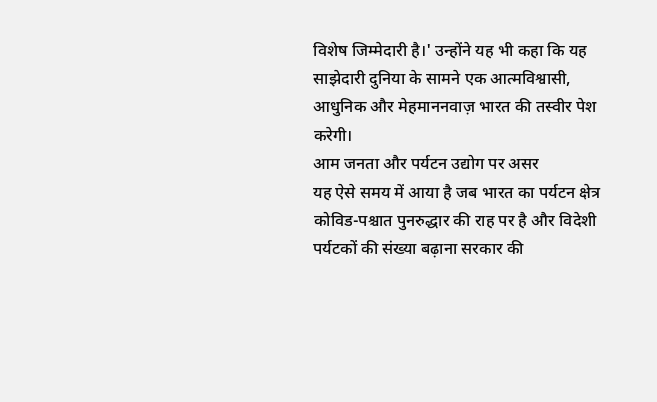विशेष जिम्मेदारी है।' उन्होंने यह भी कहा कि यह साझेदारी दुनिया के सामने एक आत्मविश्वासी, आधुनिक और मेहमाननवाज़ भारत की तस्वीर पेश करेगी।
आम जनता और पर्यटन उद्योग पर असर
यह ऐसे समय में आया है जब भारत का पर्यटन क्षेत्र कोविड-पश्चात पुनरुद्धार की राह पर है और विदेशी पर्यटकों की संख्या बढ़ाना सरकार की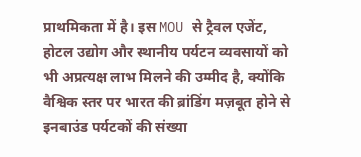प्राथमिकता में है। इस MOU से ट्रैवल एजेंट, होटल उद्योग और स्थानीय पर्यटन व्यवसायों को भी अप्रत्यक्ष लाभ मिलने की उम्मीद है, क्योंकि वैश्विक स्तर पर भारत की ब्रांडिंग मज़बूत होने से इनबाउंड पर्यटकों की संख्या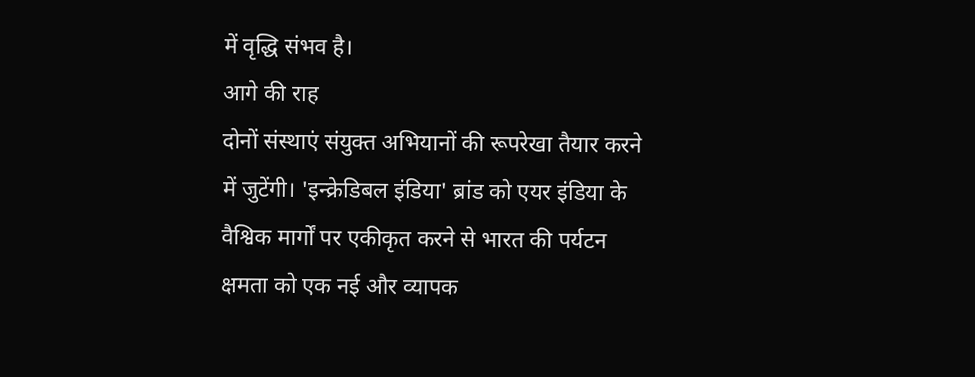में वृद्धि संभव है।
आगे की राह
दोनों संस्थाएं संयुक्त अभियानों की रूपरेखा तैयार करने में जुटेंगी। 'इन्क्रेडिबल इंडिया' ब्रांड को एयर इंडिया के वैश्विक मार्गों पर एकीकृत करने से भारत की पर्यटन क्षमता को एक नई और व्यापक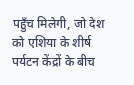पहुँच मिलेगी, जो देश को एशिया के शीर्ष पर्यटन केंद्रों के बीच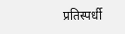प्रतिस्पर्धी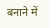बनाने में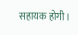सहायक होगी।